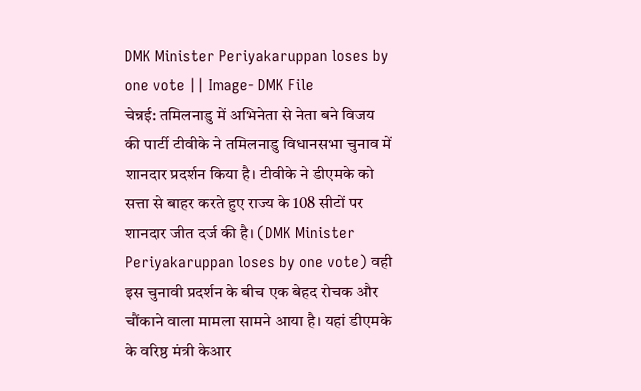DMK Minister Periyakaruppan loses by one vote || Image- DMK File
चेन्नई: तमिलनाडु में अभिनेता से नेता बने विजय की पार्टी टीवीके ने तमिलनाडु विधानसभा चुनाव में शानदार प्रदर्शन किया है। टीवीके ने डीएमके को सत्ता से बाहर करते हुए राज्य के 108 सीटों पर शानदार जीत दर्ज की है। (DMK Minister Periyakaruppan loses by one vote) वही इस चुनावी प्रदर्शन के बीच एक बेहद रोचक और चौंकाने वाला मामला सामने आया है। यहां डीएमके के वरिष्ठ मंत्री केआर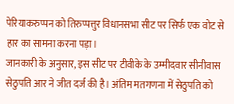पेरियाकरुप्पन को तिरुप्पत्तुर विधानसभा सीट पर सिर्फ एक वोट से हार का सामना करना पड़ा।
जानकारी के अनुसार, इस सीट पर टीवीके के उम्मीदवार सीनीवास सेठुपति आर ने जीत दर्ज की है। अंतिम मतगणना में सेठुपति को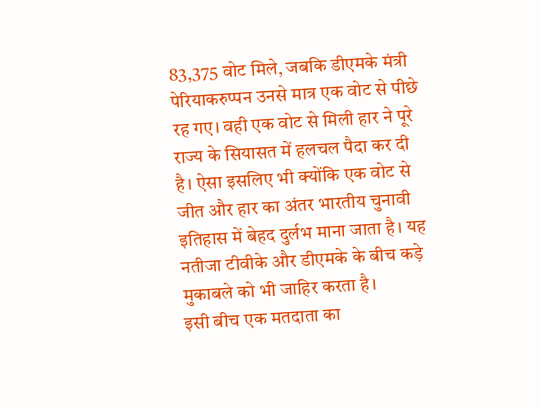83,375 वोट मिले, जबकि डीएमके मंत्री पेरियाकरुप्पन उनसे मात्र एक वोट से पीछे रह गए। वही एक वोट से मिली हार ने पूरे राज्य के सियासत में हलचल पैदा कर दी है। ऐसा इसलिए भी क्योंकि एक वोट से जीत और हार का अंतर भारतीय चुनावी इतिहास में बेहद दुर्लभ माना जाता है। यह नतीजा टीवीके और डीएमके के बीच कड़े मुकाबले को भी जाहिर करता है।
इसी बीच एक मतदाता का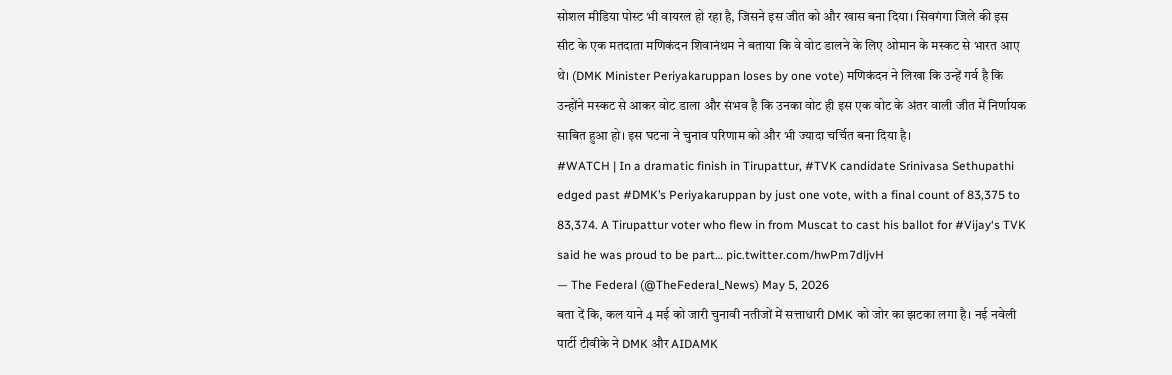सोशल मीडिया पोस्ट भी वायरल हो रहा है, जिसने इस जीत को और खास बना दिया। सिवगंगा जिले की इस सीट के एक मतदाता मणिकंदन शिवानंथम ने बताया कि वे वोट डालने के लिए ओमान के मस्कट से भारत आए थे। (DMK Minister Periyakaruppan loses by one vote) मणिकंदन ने लिखा कि उन्हें गर्व है कि उन्होंने मस्कट से आकर वोट डाला और संभव है कि उनका वोट ही इस एक वोट के अंतर वाली जीत में निर्णायक साबित हुआ हो। इस घटना ने चुनाव परिणाम को और भी ज्यादा चर्चित बना दिया है।
#WATCH | In a dramatic finish in Tirupattur, #TVK candidate Srinivasa Sethupathi edged past #DMK’s Periyakaruppan by just one vote, with a final count of 83,375 to 83,374. A Tirupattur voter who flew in from Muscat to cast his ballot for #Vijay‘s TVK said he was proud to be part… pic.twitter.com/hwPm7dljvH
— The Federal (@TheFederal_News) May 5, 2026
बता दें कि, कल याने 4 मई को जारी चुनावी नतीजों में सत्ताधारी DMK को जोर का झटका लगा है। नई नवेली पार्टी टीवीके ने DMK और AIDAMK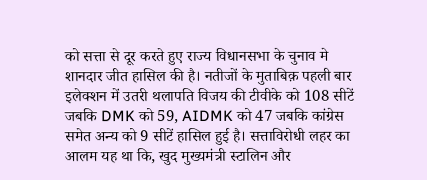को सत्ता से दूर करते हुए राज्य विधानसभा के चुनाव मे शानदार जीत हासिल की है। नतीजों के मुताबिक़ पहली बार इलेक्शन में उतरी थलापति विजय की टीवीके को 108 सीटें जबकि DMK को 59, AIDMK को 47 जबकि कांग्रेस समेत अन्य को 9 सीटें हासिल हुई है। सत्ताविरोधी लहर का आलम यह था कि, खुद मुख्यमंत्री स्टालिन और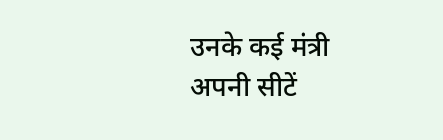उनके कई मंत्री अपनी सीटें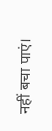नहीं बचा पाएं।